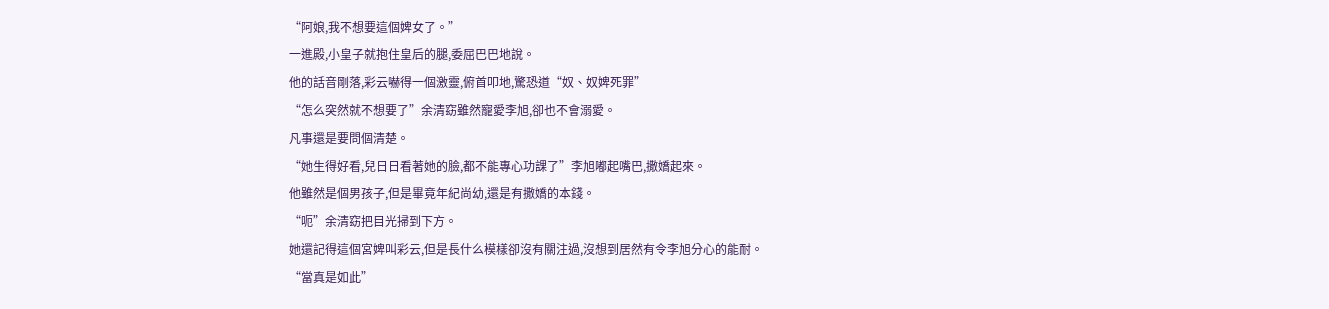“阿娘,我不想要這個婢女了。”
一進殿,小皇子就抱住皇后的腿,委屈巴巴地說。
他的話音剛落,彩云嚇得一個激靈,俯首叩地,驚恐道“奴、奴婢死罪”
“怎么突然就不想要了”余清窈雖然寵愛李旭,卻也不會溺愛。
凡事還是要問個清楚。
“她生得好看,兒日日看著她的臉,都不能專心功課了”李旭嘟起嘴巴,撒嬌起來。
他雖然是個男孩子,但是畢竟年紀尚幼,還是有撒嬌的本錢。
“呃”余清窈把目光掃到下方。
她還記得這個宮婢叫彩云,但是長什么模樣卻沒有關注過,沒想到居然有令李旭分心的能耐。
“當真是如此”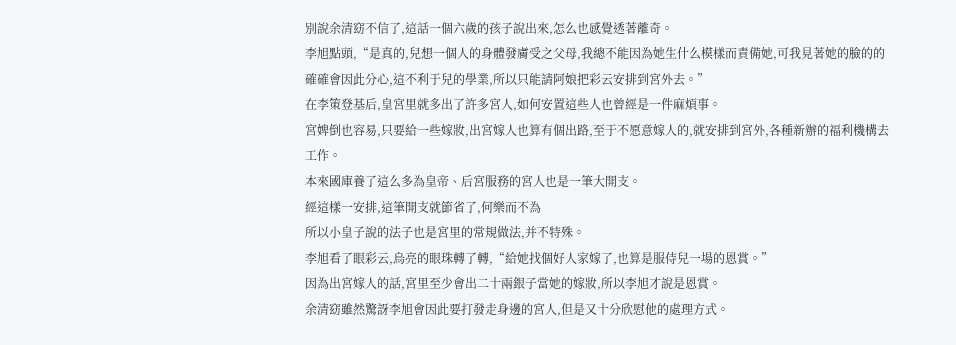別說余清窈不信了,這話一個六歲的孩子說出來,怎么也感覺透著離奇。
李旭點頭,“是真的,兒想一個人的身體發膚受之父母,我總不能因為她生什么模樣而責備她,可我見著她的臉的的確確會因此分心,這不利于兒的學業,所以只能請阿娘把彩云安排到宮外去。”
在李策登基后,皇宮里就多出了許多宮人,如何安置這些人也曾經是一件麻煩事。
宮婢倒也容易,只要給一些嫁妝,出宮嫁人也算有個出路,至于不愿意嫁人的,就安排到宮外,各種新辦的福利機構去工作。
本來國庫養了這么多為皇帝、后宮服務的宮人也是一筆大開支。
經這樣一安排,這筆開支就節省了,何樂而不為
所以小皇子說的法子也是宮里的常規做法,并不特殊。
李旭看了眼彩云,烏亮的眼珠轉了轉,“給她找個好人家嫁了,也算是服侍兒一場的恩賞。”
因為出宮嫁人的話,宮里至少會出二十兩銀子當她的嫁妝,所以李旭才說是恩賞。
余清窈雖然驚訝李旭會因此要打發走身邊的宮人,但是又十分欣慰他的處理方式。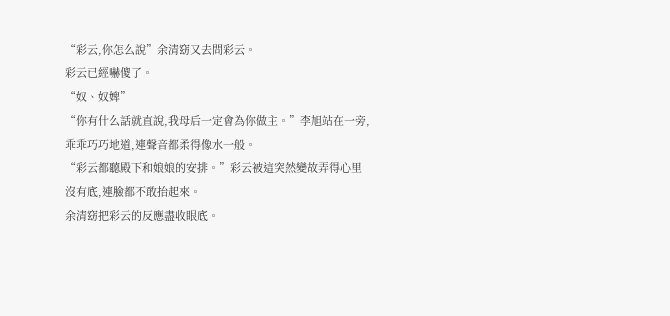“彩云,你怎么說”余清窈又去問彩云。
彩云已經嚇傻了。
“奴、奴婢”
“你有什么話就直說,我母后一定會為你做主。”李旭站在一旁,乖乖巧巧地道,連聲音都柔得像水一般。
“彩云都聽殿下和娘娘的安排。”彩云被這突然變故弄得心里沒有底,連臉都不敢抬起來。
余清窈把彩云的反應盡收眼底。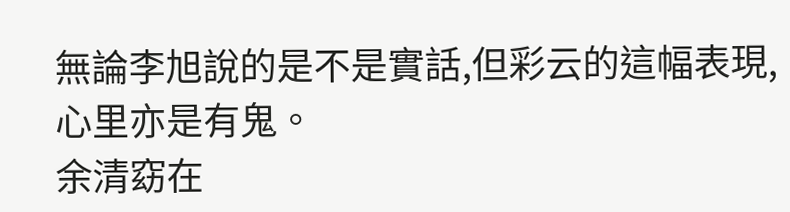無論李旭說的是不是實話,但彩云的這幅表現,心里亦是有鬼。
余清窈在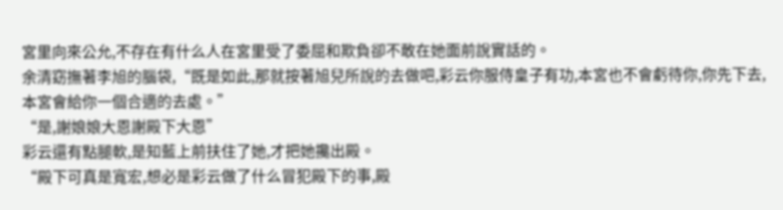宮里向來公允,不存在有什么人在宮里受了委屈和欺負卻不敢在她面前說實話的。
余清窈撫著李旭的腦袋,“既是如此,那就按著旭兒所說的去做吧,彩云你服侍皇子有功,本宮也不會虧待你,你先下去,本宮會給你一個合適的去處。”
“是,謝娘娘大恩謝殿下大恩”
彩云還有點腿軟,是知藍上前扶住了她,才把她攙出殿。
“殿下可真是寬宏,想必是彩云做了什么冒犯殿下的事,殿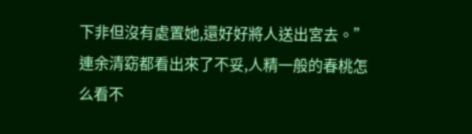下非但沒有處置她,還好好將人送出宮去。”
連余清窈都看出來了不妥,人精一般的春桃怎么看不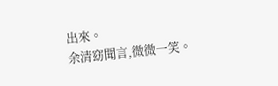出來。
余清窈聞言,微微一笑。